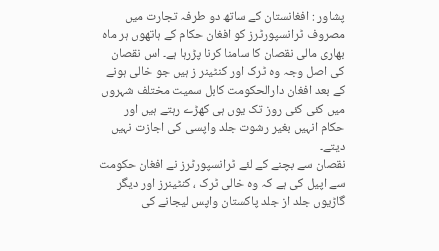پشاور : افغانستان کے ساتھ دو طرفہ تجارت میں مصروف ٹرانسپورٹرز کو افغان حکام کے ہاتھوں ہر ماہ بھاری مالی نقصان کا سامنا کرنا پڑرہا ہے۔ اس نقصان کی اصل وجہ وہ ٹرک اور کنٹینر ز ہیں جو خالی ہونے کے بعد افغان دارالحکومت کابل سمیت مختلف شہروں میں کئی کئی روز تک یوں ہی کھڑے رہتے ہیں اور حکام انہیں بغیر رشوت جلد واپسی کی اجازت نہیں دیتے۔
نقصان سے بچنے کے لئے ٹرانسپورٹرز نے افغان حکومت سے اپیل کی ہے کہ وہ خالی ٹرک ، کنٹینرز اور دیگر گاڑیوں جلد از جلد پاکستان واپس لیجانے کی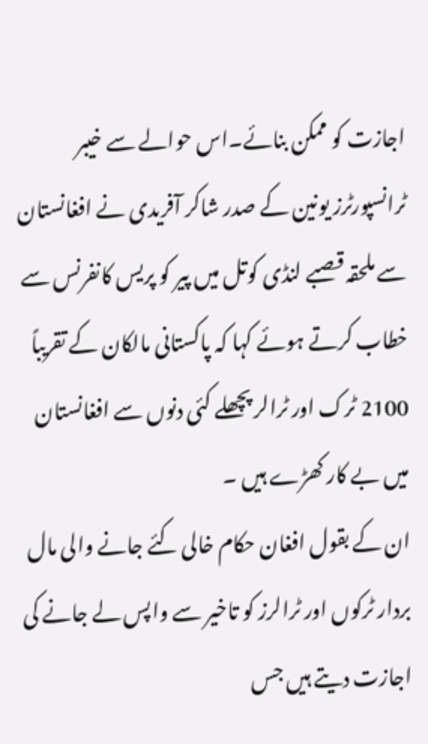اجازت کو ممکن بنائے۔اس حوالے سے خیبر ٹرانسپورٹرز یونین کے صدر شاکر آفریدی نے افغانستان سے ملحقہ قصبے لنڈی کوتل میں پیر کو پریس کانفرنس سے خطاب کرتے ہوئے کہا کہ پاکستانی مالکان کے تقریباً 2100 ٹرک اور ٹرالر پچھلے کئی دنوں سے افغانستان میں بے کار کھڑے ہیں ۔
ان کے بقول افغان حکام خالی کئے جانے والی مال بردار ٹرکوں اور ٹرالرز کو تاخیر سے واپس لے جانے کی اجازت دیتے ہیں جس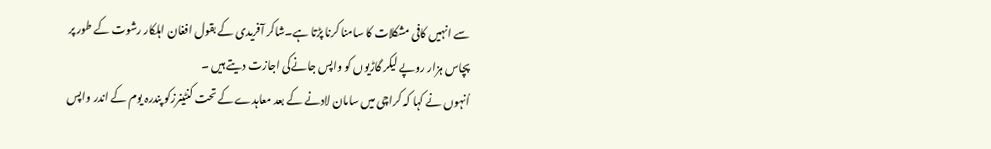سے انہیں کافی مشکلات کا سامنا کرنا پڑتا ہے۔شاکر آفریدی کے بقول افغان اہلکار رشوت کے طور پر پچاس ہزار روپے لیکر گاڑیوں کو واپس جانےکی اجازت دیتے ہیں ۔
اُنہوں نے کہا کہ کراچی میں سامان لادنے کے بعد معاہدے کے تحت کنٹینرزکو پندرہ یوم کے اندر واپس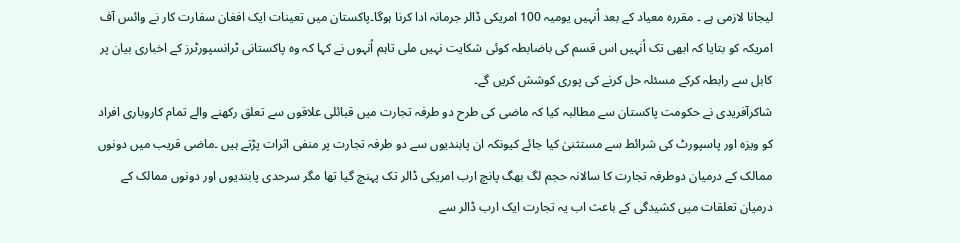لیجانا لازمی ہے ۔ مقررہ معیاد کے بعد اُنہیں یومیہ 100 امریکی ڈالر جرمانہ ادا کرنا ہوگا۔پاکستان میں تعینات ایک افغان سفارت کار نے وائس آف امریکہ کو بتایا کہ ابھی تک اُنہیں اس قسم کی باضابطہ کوئی شکایت نہیں ملی تاہم اُنہوں نے کہا کہ وہ پاکستانی ٹرانسپورٹرز کے اخباری بیان پر کابل سے رابطہ کرکے مسئلہ حل کرنے کی پوری کوشش کریں گے۔
شاکرآفریدی نے حکومت پاکستان سے مطالبہ کیا کہ ماضی کی طرح دو طرفہ تجارت میں قبائلی علاقوں سے تعلق رکھنے والے تمام کاروباری افراد کو ویزہ اور پاسپورٹ کی شرائط سے مستثنیٰ کیا جائے کیونکہ ان پابندیوں سے دو طرفہ تجارت پر منفی اثرات پڑتے ہیں ۔ماضی قریب میں دونوں ممالک کے درمیان دوطرفہ تجارت کا سالانہ حجم لگ بھگ پانچ ارب امریکی ڈالر تک پہنچ گیا تھا مگر سرحدی پابندیوں اور دونوں ممالک کے درمیان تعلقات میں کشیدگی کے باعث اب یہ تجارت ایک ارب ڈالر سے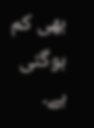بھی کم ہوگئی ہے۔